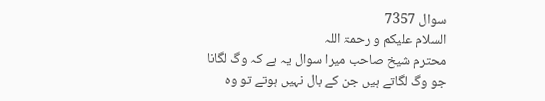سوال 7357
السلام علیکم و رحمۃ اللہ
محترم شیخ صاحب میرا سوال یہ ہے کہ وگ لگانا جو وگ لگاتے ہیں جن کے بال نہیں ہوتے تو وہ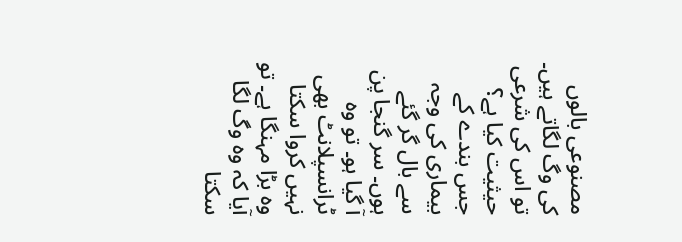مصنوعی بالوں کی وگ لگاتے ہیں۔ تو اس کی شرعی حیثیت کیا ہے؟ جس بندے کے بیماری کی وجہ سے بال گر گئے ہوں۔ سر گنجا پن آ گیا ہو۔ تو وہ ٹرانسپلانٹ بھی نہیں کروا سکتا وہ بڑا مہنگا ہے۔ تو آیا کہ وہ وگ لگا سکتا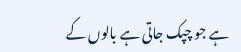ہے جو چپک جاتی ہے بالوں کے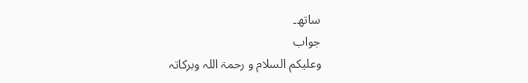ساتھ۔
جواب
وعلیکم السلام و رحمۃ اللہ وبرکاتہ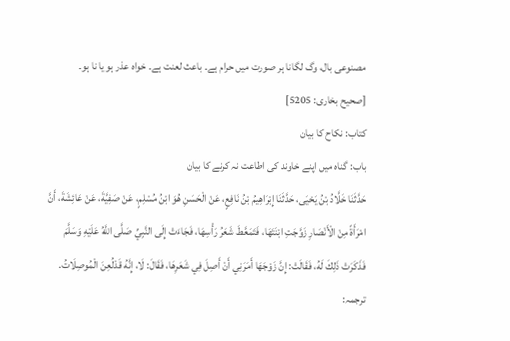مصنوعی بال، وگ لگانا ہر صورت میں حرام ہے۔ باعث لعنت ہے۔ خواہ عذر ہو یا نا ہو۔
[صحیح بخاری: 5205]
کتاب: نکاح کا بیان
باب: گناہ میں اپنے خاوند کی اطاعت نہ کرنے کا بیان
حَدَّثَنَا خَلَّادُ بْنُ يَحْيَى، حَدَّثَنَا إِبْرَاهِيمُ بْنُ نَافِعٍ، عَنْ الْحَسَنِ هُوَ ابْنُ مُسْلِمٍ، عَنْ صَفِيَّةَ، عَنْ عَائِشَةَ، أَنَّ امْرَأَةً مِنْ الْأَنْصَارِ زَوَّجَتِ ابْنَتَهَا، فَتَمَعَّطَ شَعَرُ رَأْسِهَا، فَجَاءَتْ إِلَى النَّبِيِّ صَلَّى اللَّهُ عَلَيْهِ وَسَلَّمَ فَذَكَرَتْ ذَلِكَ لَهُ، فَقَالَتْ: إِنَّ زَوْجَهَا أَمَرَنِي أَنْ أَصِلَ فِي شَعَرِهَا، فَقَالَ: لَا، إِنَّهُ قَدْلُعِنَ الْمُوصِلَاتُ.
ترجمہ: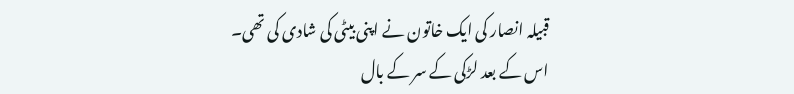قبیلہ انصار کی ایک خاتون نے اپنی بیٹی کی شادی کی تھی۔ اس کے بعد لڑکی کے سر کے بال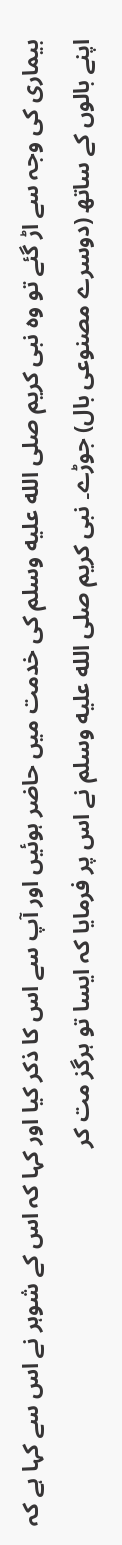بیماری کی وجہ سے اڑ گئے تو وہ نبی کریم صلى الله عليه وسلم کی خدمت میں حاضر ہوئیں اور آپ سے اس کا ذکر کیا اور کہا کہ اس کے شوہر نے اس سے کہا ہے کہ اپنے بالوں کے ساتھ (دوسرے مصنوعی بال) جوڑے۔ نبی کریم صلى الله عليه وسلم نے اس پر فرمایا کہ ایسا تو ہرگز مت کر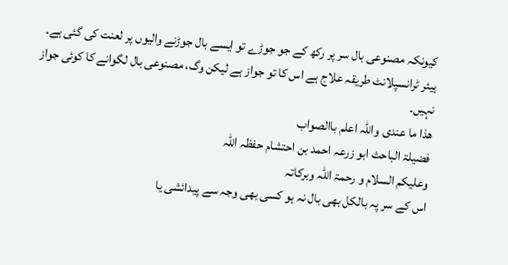کیونکہ مصنوعی بال سر پر رکھ کے جو جوڑے تو ایسے بال جوڑنے والیوں پر لعنت کی گئی ہے۔
ہیئر ٹرانسپلانٹ طریقہ علاج ہے اس کا تو جواز ہے لیکن وگ، مصنوعی بال لگوانے کا کوئی جواز نہیں۔
ھذا ما عندی واللہ اعلم باالصواب
فضیلۃ الباحث ابو زرعہ احمد بن احتشام حفظہ اللہ
وعلیکم السلام و رحمۃ اللہ وبرکاتہ
اس کے سر پہ بالکل بھی بال نہ ہو کسی بھی وجہ سے پیدائشی یا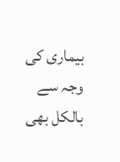بیماری کی وجہ سے بالکل بھی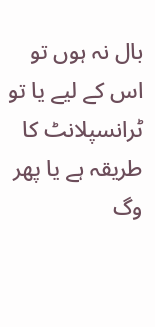بال نہ ہوں تو اس کے لیے یا تو ٹرانسپلانٹ کا طریقہ ہے یا پھر وگ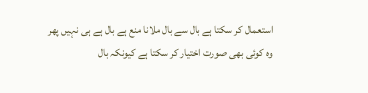استعمال کر سکتا ہے بال سے بال ملانا منع ہے بال ہے ہی نہیں پھر وہ کوئی بھی صورت اختیار کر سکتا ہے کیونکہ بال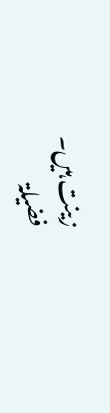زینت ہیں۔
فضیلۃ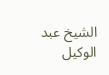الشیخ عبد الوکیل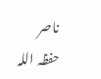ناصر حفظہ اللہ